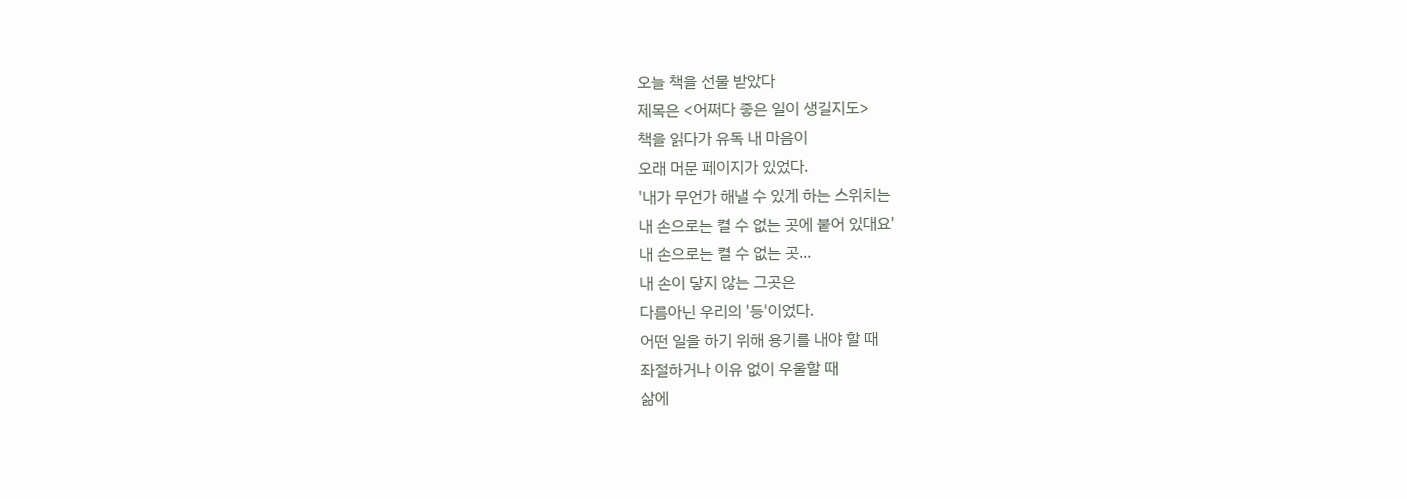오늘 책을 선물 받았다
제목은 <어쩌다 좋은 일이 생길지도>
책을 읽다가 유독 내 마음이
오래 머문 페이지가 있었다.
'내가 무언가 해낼 수 있게 하는 스위치는
내 손으로는 켤 수 없는 곳에 붙어 있대요'
내 손으로는 켤 수 없는 곳...
내 손이 닿지 않는 그곳은
다름아닌 우리의 '등'이었다.
어떤 일을 하기 위해 용기를 내야 할 때
좌절하거나 이유 없이 우울할 때
삶에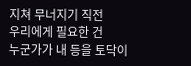지쳐 무너지기 직전
우리에게 필요한 건
누군가가 내 등을 토닥이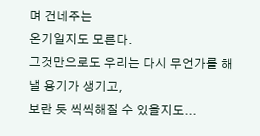며 건네주는
온기일지도 모른다.
그것만으로도 우리는 다시 무언가를 해낼 용기가 생기고,
보란 듯 씩씩해질 수 있을지도...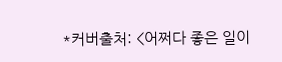*커버출처: <어쩌다 좋은 일이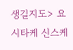생길지도> 요시타케 신스케